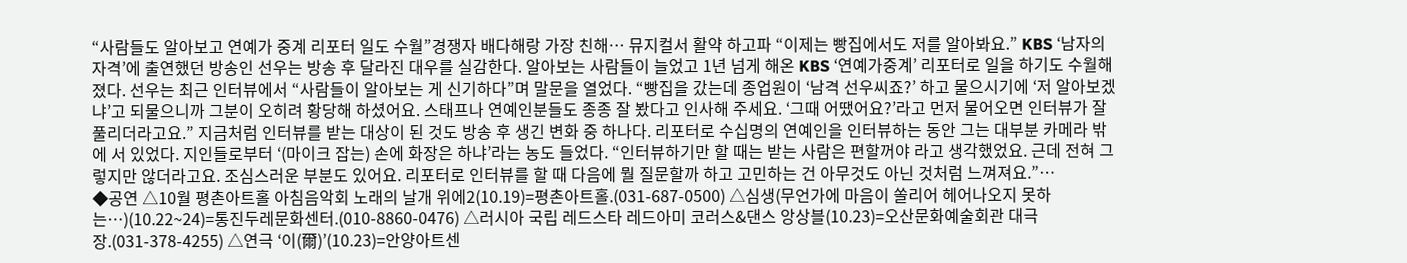“사람들도 알아보고 연예가 중계 리포터 일도 수월”경쟁자 배다해랑 가장 친해… 뮤지컬서 활약 하고파 “이제는 빵집에서도 저를 알아봐요.” KBS ‘남자의 자격’에 출연했던 방송인 선우는 방송 후 달라진 대우를 실감한다. 알아보는 사람들이 늘었고 1년 넘게 해온 KBS ‘연예가중계’ 리포터로 일을 하기도 수월해졌다. 선우는 최근 인터뷰에서 “사람들이 알아보는 게 신기하다”며 말문을 열었다. “빵집을 갔는데 종업원이 ‘남격 선우씨죠?’ 하고 물으시기에 ‘저 알아보겠냐’고 되물으니까 그분이 오히려 황당해 하셨어요. 스태프나 연예인분들도 종종 잘 봤다고 인사해 주세요. ‘그때 어땠어요?’라고 먼저 물어오면 인터뷰가 잘 풀리더라고요.” 지금처럼 인터뷰를 받는 대상이 된 것도 방송 후 생긴 변화 중 하나다. 리포터로 수십명의 연예인을 인터뷰하는 동안 그는 대부분 카메라 밖에 서 있었다. 지인들로부터 ‘(마이크 잡는) 손에 화장은 하냐’라는 농도 들었다. “인터뷰하기만 할 때는 받는 사람은 편할꺼야 라고 생각했었요. 근데 전혀 그렇지만 않더라고요. 조심스러운 부분도 있어요. 리포터로 인터뷰를 할 때 다음에 뭘 질문할까 하고 고민하는 건 아무것도 아닌 것처럼 느껴져요.”…
◆공연 △10월 평촌아트홀 아침음악회 노래의 날개 위에2(10.19)=평촌아트홀.(031-687-0500) △심생(무언가에 마음이 쏠리어 헤어나오지 못하는…)(10.22~24)=통진두레문화센터.(010-8860-0476) △러시아 국립 레드스타 레드아미 코러스&댄스 앙상블(10.23)=오산문화예술회관 대극장.(031-378-4255) △연극 ‘이(爾)’(10.23)=안양아트센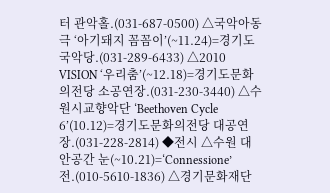터 관악홀.(031-687-0500) △국악아동극 ‘아기돼지 꼼꼼이’(~11.24)=경기도국악당.(031-289-6433) △2010 VISION ‘우리춤’(~12.18)=경기도문화의전당 소공연장.(031-230-3440) △수원시교향악단 ‘Beethoven Cycle 6’(10.12)=경기도문화의전당 대공연장.(031-228-2814) ◆전시 △수원 대안공간 눈(~10.21)=‘Connessione’전.(010-5610-1836) △경기문화재단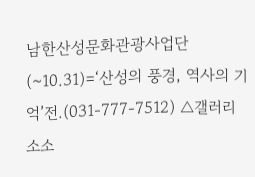남한산성문화관광사업단(~10.31)=‘산성의 풍경, 역사의 기억’전.(031-777-7512) △갤러리 소소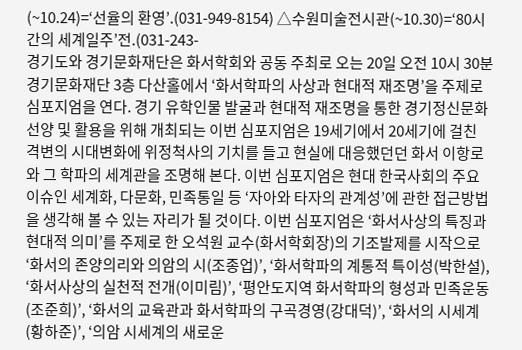(~10.24)=‘선율의 환영’.(031-949-8154) △수원미술전시관(~10.30)=‘80시간의 세계일주’전.(031-243-
경기도와 경기문화재단은 화서학회와 공동 주최로 오는 20일 오전 10시 30분 경기문화재단 3층 다산홀에서 ‘화서학파의 사상과 현대적 재조명’을 주제로 심포지엄을 연다. 경기 유학인물 발굴과 현대적 재조명을 통한 경기정신문화 선양 및 활용을 위해 개최되는 이번 심포지엄은 19세기에서 20세기에 걸친 격변의 시대변화에 위정척사의 기치를 들고 현실에 대응했던던 화서 이항로와 그 학파의 세계관을 조명해 본다. 이번 심포지엄은 현대 한국사회의 주요이슈인 세계화, 다문화, 민족통일 등 ‘자아와 타자의 관계성’에 관한 접근방법을 생각해 볼 수 있는 자리가 될 것이다. 이번 심포지엄은 ‘화서사상의 특징과 현대적 의미’를 주제로 한 오석원 교수(화서학회장)의 기조발제를 시작으로 ‘화서의 존양의리와 의암의 시(조종업)’, ‘화서학파의 계통적 특이성(박한설), ‘화서사상의 실천적 전개(이미림)’, ‘평안도지역 화서학파의 형성과 민족운동(조준희)’, ‘화서의 교육관과 화서학파의 구곡경영(강대덕)’, ‘화서의 시세계(황하준)’, ‘의암 시세계의 새로운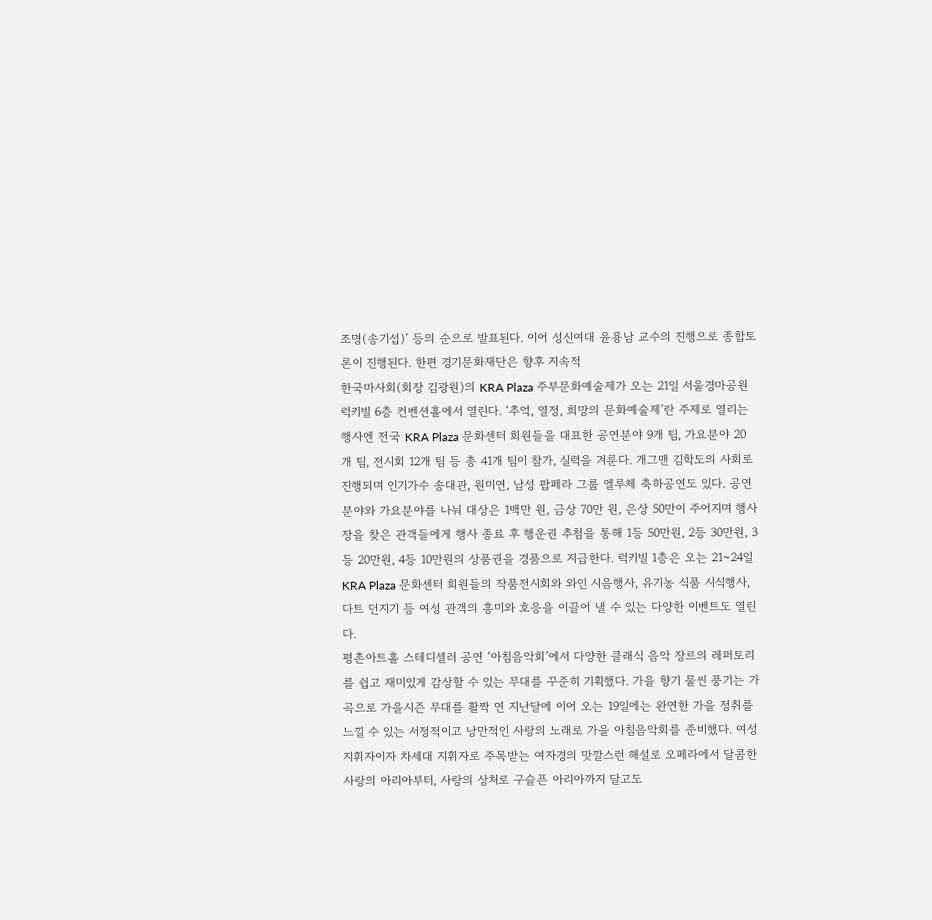조명(송기섭)’ 등의 순으로 발표된다. 이어 성신여대 윤용남 교수의 진행으로 종합토론이 진행된다. 한편 경기문화재단은 향후 지속적
한국마사회(회장 김광원)의 KRA Plaza 주부문화예술제가 오는 21일 서울경마공원 럭키빌 6층 컨벤션홀에서 열린다. ‘추억, 열정, 희망의 문화예술제’란 주제로 열리는 행사엔 전국 KRA Plaza 문화센터 회원들을 대표한 공연분야 9개 팀, 가요분야 20개 팀, 전시회 12개 팀 등 총 41개 팀이 참가, 실력을 겨룬다. 개그맨 김학도의 사회로 진행되며 인기가수 송대관, 원미연, 남성 팝페라 그룹 엘루체 축하공연도 있다. 공연분야와 가요분야를 나눠 대상은 1백만 원, 금상 70만 원, 은상 50만이 주어지며 행사장을 찾은 관객들에게 행사 종료 후 행운권 추첨을 통해 1등 50만원, 2등 30만원, 3등 20만원, 4등 10만원의 상품권을 경품으로 지급한다. 럭키빌 1층은 오는 21~24일 KRA Plaza 문화센터 회원들의 작품전시회와 와인 시음행사, 유기농 식품 시식행사, 다트 던지기 등 여성 관객의 흥미와 호응을 이끌어 낼 수 있는 다양한 이벤트도 열린다.
평촌아트홀 스테디셀러 공연 ‘아침음악회’에서 다양한 클래식 음악 장르의 레퍼토리를 쉽고 재미있게 감상할 수 있는 무대를 꾸준히 기획했다. 가을 향기 물씬 풍기는 가곡으로 가을시즌 무대를 활짝 연 지난달에 이어 오는 19일에는 완연한 가을 정취를 느낄 수 있는 서정적이고 낭만적인 사랑의 노래로 가을 아침음악회를 준비했다. 여성 지휘자이자 차세대 지휘자로 주목받는 여자경의 맛깔스런 해설로 오페라에서 달콤한 사랑의 아리아부터, 사랑의 상처로 구슬픈 아리아까지 달고도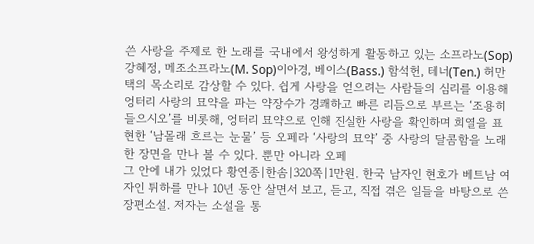쓴 사랑을 주제로 한 노래를 국내에서 왕성하게 활동하고 있는 소프라노(Sop) 강혜정, 메조소프라노(M. Sop)이아경, 베이스(Bass.) 함석헌, 테너(Ten.) 허만택의 목소리로 감상할 수 있다. 쉽게 사랑을 얻으려는 사람들의 심리를 이용해 엉터리 사랑의 묘약을 파는 약장수가 경쾌하고 빠른 리듬으로 부르는 ‘조용히 들으시오’를 비롯해, 엉터리 묘약으로 인해 진실한 사랑을 확인하며 희열을 표현한 ‘남몰래 흐르는 눈물’ 등 오페라 ‘사랑의 묘약’ 중 사랑의 달콤함을 노래한 장면을 만나 볼 수 있다. 뿐만 아니라 오페
그 안에 내가 있었다 황연종|한솜|320쪽|1만원. 한국 남자인 현호가 베트남 여자인 튀하를 만나 10년 동안 살면서 보고, 듣고, 직접 겪은 일들을 바탕으로 쓴 장편소설. 저자는 소설을 통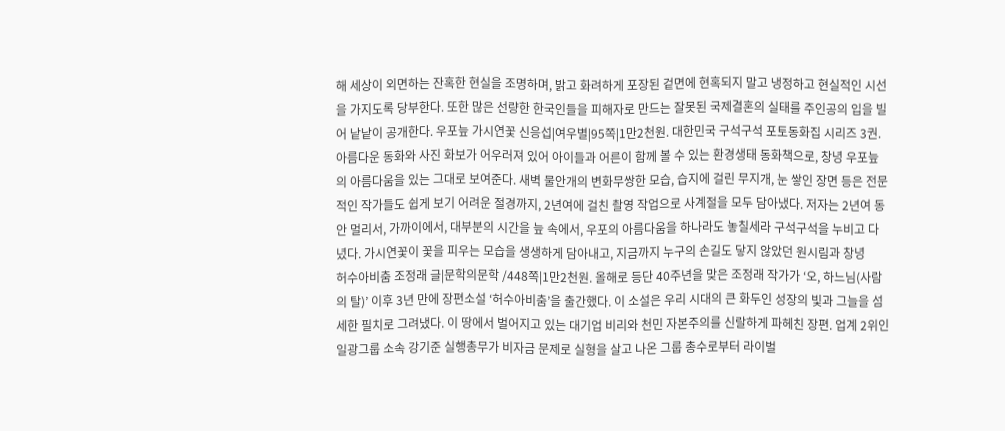해 세상이 외면하는 잔혹한 현실을 조명하며, 밝고 화려하게 포장된 겉면에 현혹되지 말고 냉정하고 현실적인 시선을 가지도록 당부한다. 또한 많은 선량한 한국인들을 피해자로 만드는 잘못된 국제결혼의 실태를 주인공의 입을 빌어 낱낱이 공개한다. 우포늪 가시연꽃 신응섭|여우별|95쪽|1만2천원. 대한민국 구석구석 포토동화집 시리즈 3권. 아름다운 동화와 사진 화보가 어우러져 있어 아이들과 어른이 함께 볼 수 있는 환경생태 동화책으로, 창녕 우포늪의 아름다움을 있는 그대로 보여준다. 새벽 물안개의 변화무쌍한 모습, 습지에 걸린 무지개, 눈 쌓인 장면 등은 전문적인 작가들도 쉽게 보기 어려운 절경까지, 2년여에 걸친 촬영 작업으로 사계절을 모두 담아냈다. 저자는 2년여 동안 멀리서, 가까이에서, 대부분의 시간을 늪 속에서, 우포의 아름다움을 하나라도 놓칠세라 구석구석을 누비고 다녔다. 가시연꽃이 꽃을 피우는 모습을 생생하게 담아내고, 지금까지 누구의 손길도 닿지 않았던 원시림과 창녕
허수아비춤 조정래 글|문학의문학 /448쪽|1만2천원. 올해로 등단 40주년을 맞은 조정래 작가가 ‘오, 하느님(사람의 탈)’ 이후 3년 만에 장편소설 ‘허수아비춤’을 출간했다. 이 소설은 우리 시대의 큰 화두인 성장의 빛과 그늘을 섬세한 필치로 그려냈다. 이 땅에서 벌어지고 있는 대기업 비리와 천민 자본주의를 신랄하게 파헤친 장편. 업계 2위인 일광그룹 소속 강기준 실행총무가 비자금 문제로 실형을 살고 나온 그룹 총수로부터 라이벌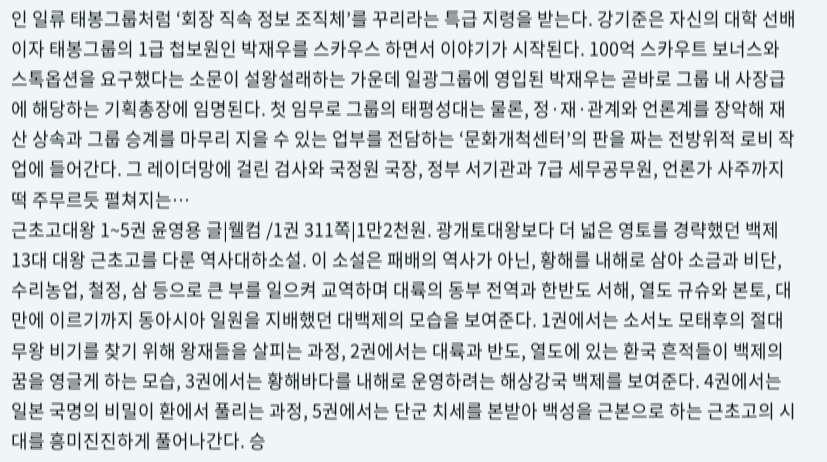인 일류 태봉그룹처럼 ‘회장 직속 정보 조직체’를 꾸리라는 특급 지령을 받는다. 강기준은 자신의 대학 선배이자 태봉그룹의 1급 첩보원인 박재우를 스카우스 하면서 이야기가 시작된다. 100억 스카우트 보너스와 스톡옵션을 요구했다는 소문이 설왕설래하는 가운데 일광그룹에 영입된 박재우는 곧바로 그룹 내 사장급에 해당하는 기획총장에 임명된다. 첫 임무로 그룹의 태평성대는 물론, 정·재·관계와 언론계를 장악해 재산 상속과 그룹 승계를 마무리 지을 수 있는 업부를 전담하는 ‘문화개척센터’의 판을 짜는 전방위적 로비 작업에 들어간다. 그 레이더망에 걸린 검사와 국정원 국장, 정부 서기관과 7급 세무공무원, 언론가 사주까지 떡 주무르듯 펼쳐지는…
근초고대왕 1~5권 윤영용 글|웰컴 /1권 311쪽|1만2천원. 광개토대왕보다 더 넓은 영토를 경략했던 백제 13대 대왕 근초고를 다룬 역사대하소설. 이 소설은 패배의 역사가 아닌, 황해를 내해로 삼아 소금과 비단, 수리농업, 철정, 삼 등으로 큰 부를 일으켜 교역하며 대륙의 동부 전역과 한반도 서해, 열도 규슈와 본토, 대만에 이르기까지 동아시아 일원을 지배했던 대백제의 모습을 보여준다. 1권에서는 소서노 모태후의 절대 무왕 비기를 찾기 위해 왕재들을 살피는 과정, 2권에서는 대륙과 반도, 열도에 있는 환국 흔적들이 백제의 꿈을 영글게 하는 모습, 3권에서는 황해바다를 내해로 운영하려는 해상강국 백제를 보여준다. 4권에서는 일본 국명의 비밀이 환에서 풀리는 과정, 5권에서는 단군 치세를 본받아 백성을 근본으로 하는 근초고의 시대를 흥미진진하게 풀어나간다. 승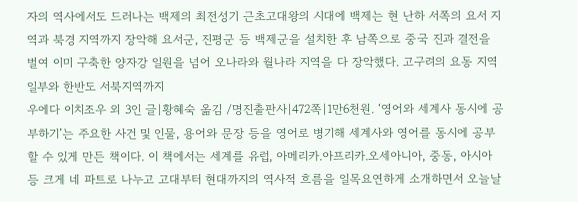자의 역사에서도 드러나는 백제의 최전성기 근초고대왕의 시대에 백제는 현 난하 서쪽의 요서 지역과 북경 지역까지 장악해 요서군, 진평군 등 백제군을 설치한 후 남쪽으로 중국 진과 결전을 벌여 이미 구축한 양자강 일원을 넘어 오나라와 월나라 지역을 다 장악했다. 고구려의 요동 지역 일부와 한반도 서북지역까지
우에다 이치조우 외 3인 글|황혜숙 옮김 /명진출판사|472쪽|1만6천원. ‘영어와 세계사 동시에 공부하기’는 주요한 사건 및 인물, 용어와 문장 등을 영어로 병기해 세계사와 영어를 동시에 공부할 수 있게 만든 책이다. 이 책에서는 세계를 유럽, 아메리카.아프리카.오세아니아, 중동, 아시아 등 크게 네 파트로 나누고 고대부터 현대까지의 역사적 흐름을 일목요연하게 소개하면서 오늘날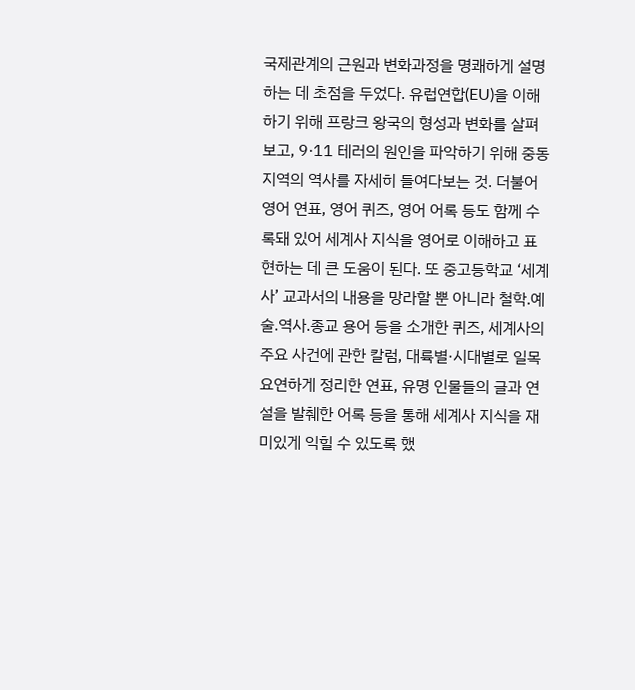국제관계의 근원과 변화과정을 명쾌하게 설명하는 데 초점을 두었다. 유럽연합(EU)을 이해하기 위해 프랑크 왕국의 형성과 변화를 살펴보고, 9·11 테러의 원인을 파악하기 위해 중동 지역의 역사를 자세히 들여다보는 것. 더불어 영어 연표, 영어 퀴즈, 영어 어록 등도 함께 수록돼 있어 세계사 지식을 영어로 이해하고 표현하는 데 큰 도움이 된다. 또 중고등학교 ‘세계사’ 교과서의 내용을 망라할 뿐 아니라 철학.예술.역사.종교 용어 등을 소개한 퀴즈, 세계사의 주요 사건에 관한 칼럼, 대륙별·시대별로 일목요연하게 정리한 연표, 유명 인물들의 글과 연설을 발췌한 어록 등을 통해 세계사 지식을 재미있게 익힐 수 있도록 했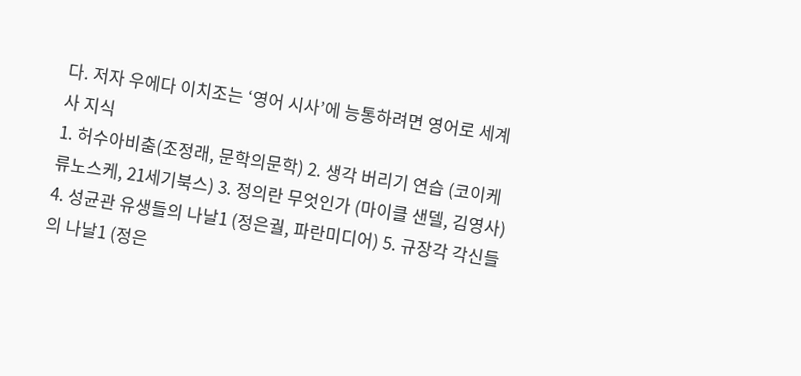다. 저자 우에다 이치조는 ‘영어 시사’에 능통하려면 영어로 세계사 지식
1. 허수아비춤(조정래, 문학의문학) 2. 생각 버리기 연습 (코이케 류노스케, 21세기북스) 3. 정의란 무엇인가 (마이클 샌델, 김영사) 4. 성균관 유생들의 나날1 (정은궐, 파란미디어) 5. 규장각 각신들의 나날1 (정은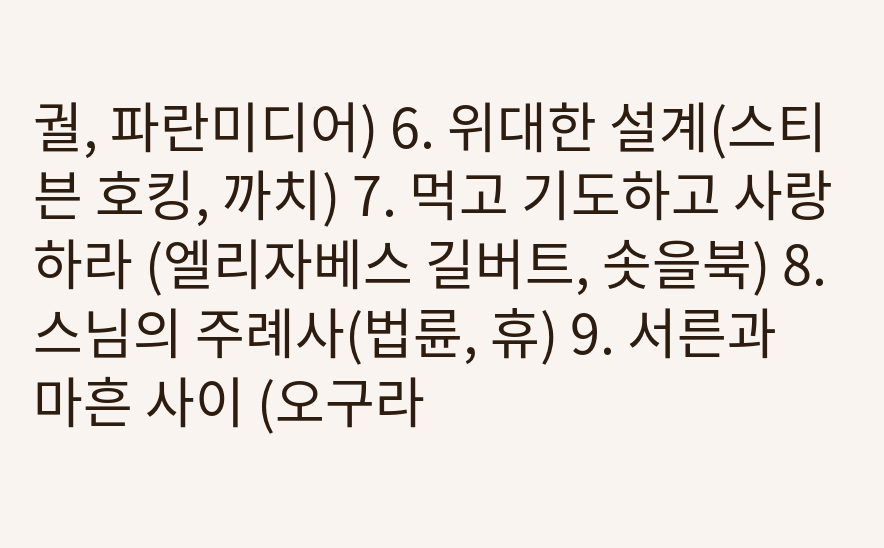궐, 파란미디어) 6. 위대한 설계(스티븐 호킹, 까치) 7. 먹고 기도하고 사랑하라 (엘리자베스 길버트, 솟을북) 8. 스님의 주례사(법륜, 휴) 9. 서른과 마흔 사이 (오구라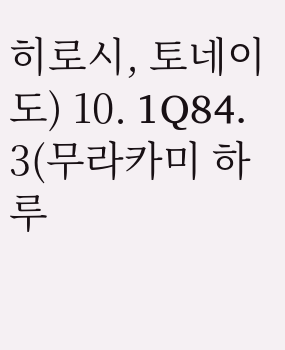히로시, 토네이도) 10. 1Q84. 3(무라카미 하루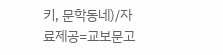키, 문학동네)/자료제공=교보문고